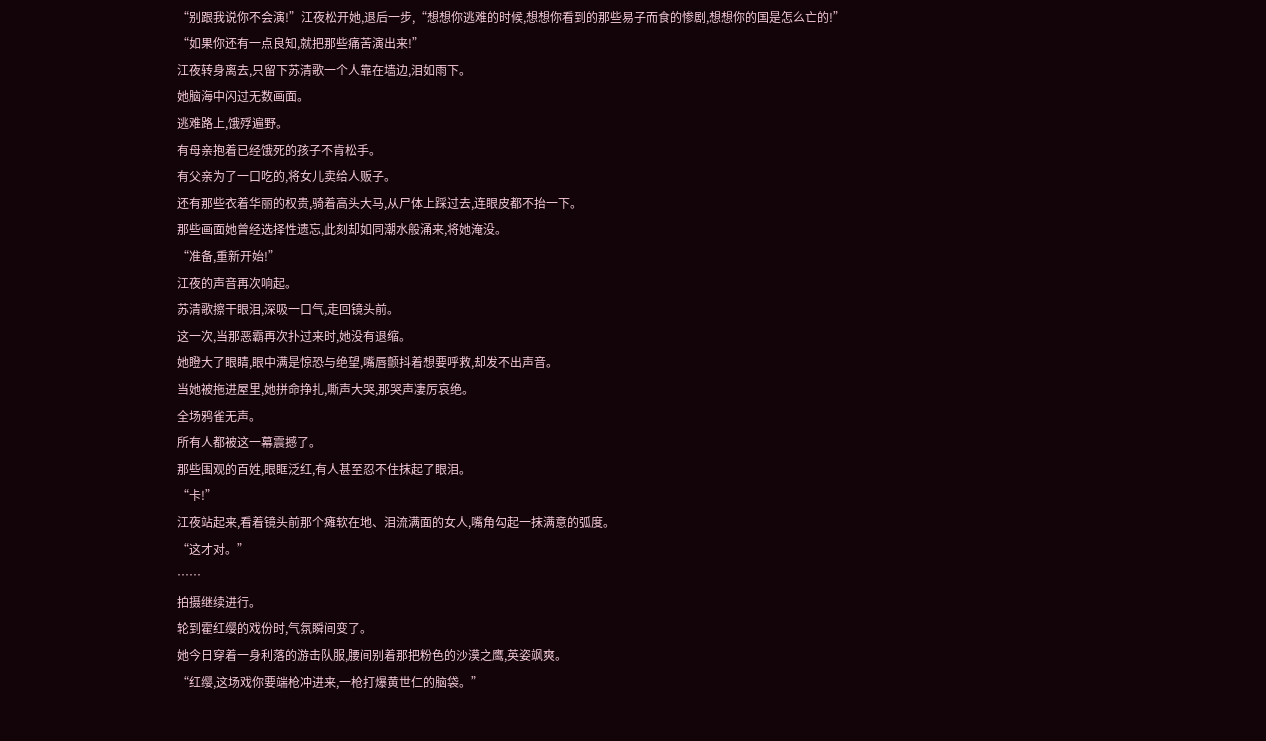“别跟我说你不会演!”江夜松开她,退后一步,“想想你逃难的时候,想想你看到的那些易子而食的惨剧,想想你的国是怎么亡的!”
“如果你还有一点良知,就把那些痛苦演出来!”
江夜转身离去,只留下苏清歌一个人靠在墙边,泪如雨下。
她脑海中闪过无数画面。
逃难路上,饿殍遍野。
有母亲抱着已经饿死的孩子不肯松手。
有父亲为了一口吃的,将女儿卖给人贩子。
还有那些衣着华丽的权贵,骑着高头大马,从尸体上踩过去,连眼皮都不抬一下。
那些画面她曾经选择性遗忘,此刻却如同潮水般涌来,将她淹没。
“准备,重新开始!”
江夜的声音再次响起。
苏清歌擦干眼泪,深吸一口气,走回镜头前。
这一次,当那恶霸再次扑过来时,她没有退缩。
她瞪大了眼睛,眼中满是惊恐与绝望,嘴唇颤抖着想要呼救,却发不出声音。
当她被拖进屋里,她拼命挣扎,嘶声大哭,那哭声凄厉哀绝。
全场鸦雀无声。
所有人都被这一幕震撼了。
那些围观的百姓,眼眶泛红,有人甚至忍不住抹起了眼泪。
“卡!”
江夜站起来,看着镜头前那个瘫软在地、泪流满面的女人,嘴角勾起一抹满意的弧度。
“这才对。”
……
拍摄继续进行。
轮到霍红缨的戏份时,气氛瞬间变了。
她今日穿着一身利落的游击队服,腰间别着那把粉色的沙漠之鹰,英姿飒爽。
“红缨,这场戏你要端枪冲进来,一枪打爆黄世仁的脑袋。”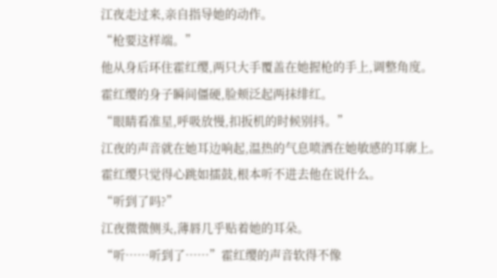江夜走过来,亲自指导她的动作。
“枪要这样端。”
他从身后环住霍红缨,两只大手覆盖在她握枪的手上,调整角度。
霍红缨的身子瞬间僵硬,脸颊泛起两抹绯红。
“眼睛看准星,呼吸放慢,扣扳机的时候别抖。”
江夜的声音就在她耳边响起,温热的气息喷洒在她敏感的耳廓上。
霍红缨只觉得心跳如擂鼓,根本听不进去他在说什么。
“听到了吗?”
江夜微微侧头,薄唇几乎贴着她的耳朵。
“听……听到了……”霍红缨的声音软得不像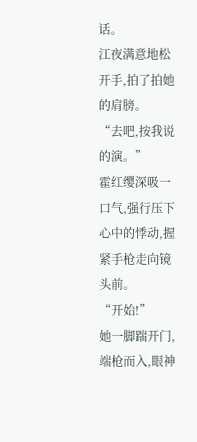话。
江夜满意地松开手,拍了拍她的肩膀。
“去吧,按我说的演。”
霍红缨深吸一口气,强行压下心中的悸动,握紧手枪走向镜头前。
“开始!”
她一脚踹开门,端枪而入,眼神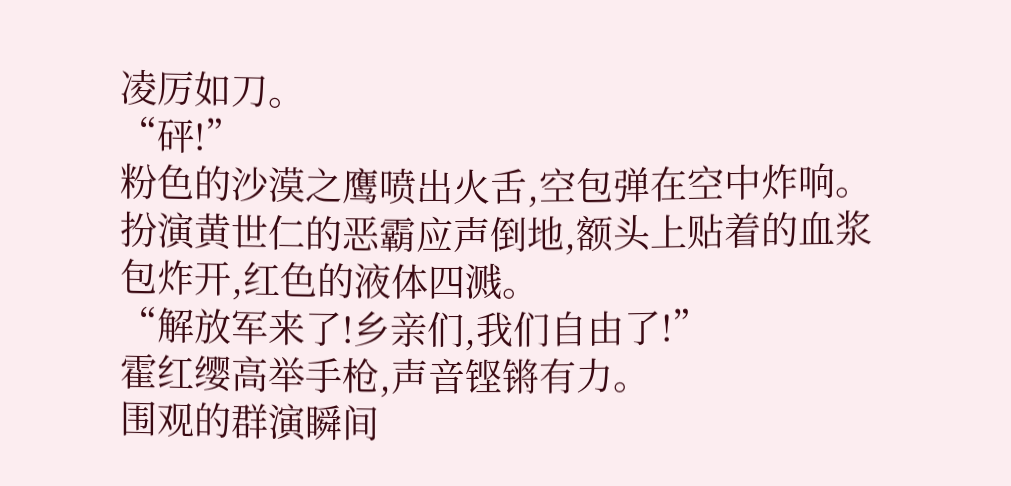凌厉如刀。
“砰!”
粉色的沙漠之鹰喷出火舌,空包弹在空中炸响。
扮演黄世仁的恶霸应声倒地,额头上贴着的血浆包炸开,红色的液体四溅。
“解放军来了!乡亲们,我们自由了!”
霍红缨高举手枪,声音铿锵有力。
围观的群演瞬间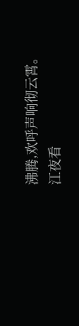沸腾,欢呼声响彻云霄。
江夜看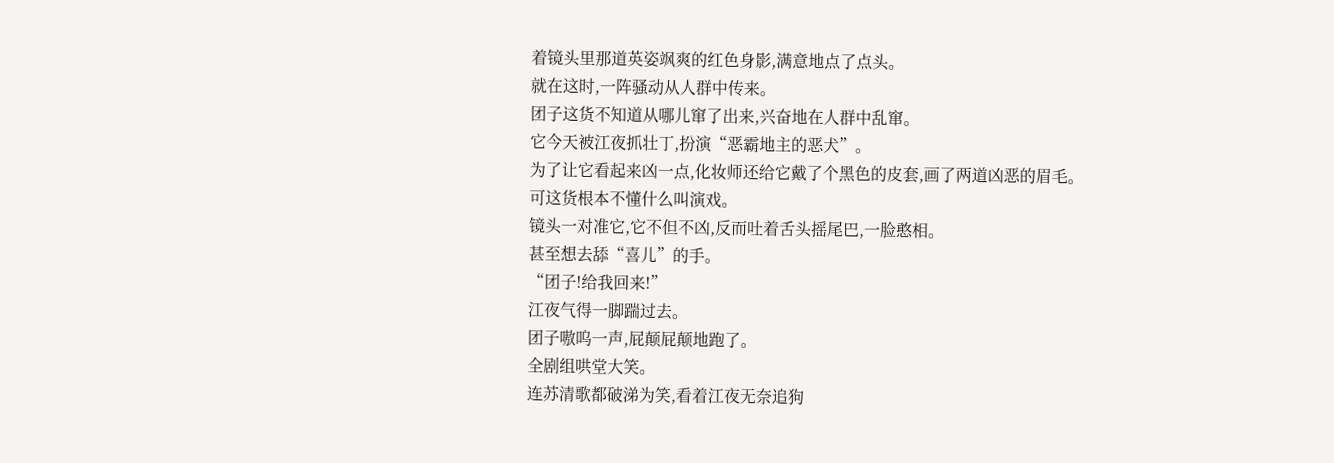着镜头里那道英姿飒爽的红色身影,满意地点了点头。
就在这时,一阵骚动从人群中传来。
团子这货不知道从哪儿窜了出来,兴奋地在人群中乱窜。
它今天被江夜抓壮丁,扮演“恶霸地主的恶犬”。
为了让它看起来凶一点,化妆师还给它戴了个黑色的皮套,画了两道凶恶的眉毛。
可这货根本不懂什么叫演戏。
镜头一对准它,它不但不凶,反而吐着舌头摇尾巴,一脸憨相。
甚至想去舔“喜儿”的手。
“团子!给我回来!”
江夜气得一脚踹过去。
团子嗷呜一声,屁颠屁颠地跑了。
全剧组哄堂大笑。
连苏清歌都破涕为笑,看着江夜无奈追狗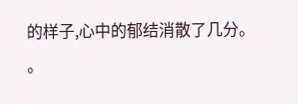的样子,心中的郁结消散了几分。
。